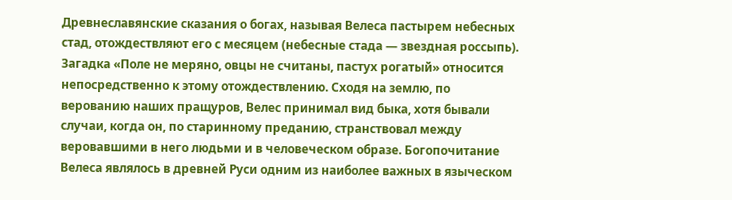Древнеславянские сказания о богах, называя Велеса пастырем небесных стад, отождествляют его с месяцем (небесные стада — звездная россыпь). Загадка «Поле не меряно, овцы не считаны, пастух рогатый» относится непосредственно к этому отождествлению. Сходя на землю, по верованию наших пращуров, Велес принимал вид быка, хотя бывали случаи, когда он, по старинному преданию, странствовал между веровавшими в него людьми и в человеческом образе. Богопочитание Велеса являлось в древней Руси одним из наиболее важных в языческом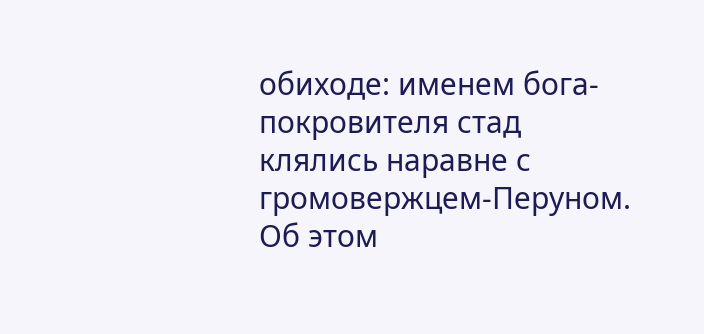обиходе: именем бога-покровителя стад клялись наравне с громовержцем-Перуном. Об этом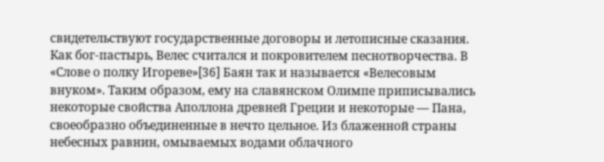свидетельствуют государственные договоры и летописные сказания. Как бог-пастырь, Велес считался и покровителем песнотворчества. В «Слове о полку Игореве»[36] Баян так и называется «Велесовым внуком». Таким образом, ему на славянском Олимпе приписывались некоторые свойства Аполлона древней Греции и некоторые — Пана, своеобразно объединенные в нечто цельное. Из блаженной страны небесных равнин, омываемых водами облачного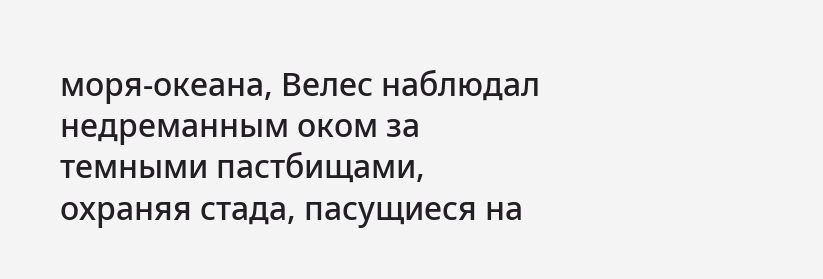моря-океана, Велес наблюдал недреманным оком за темными пастбищами, охраняя стада, пасущиеся на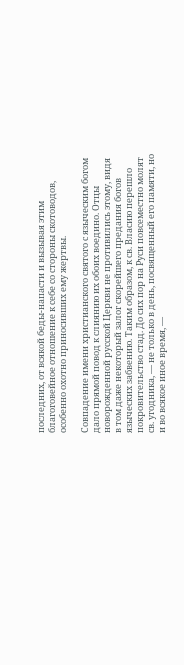последних, от всякой беды-напасти и вызывая этим благоговейное отношение к себе со стороны скотоводов, особенно охотно приносивших ему жертвы.

Совпадение имени христианского святого с языческим богом дало прямой повод к слиянию их обоих воедино. Отцы новорожденной русской Церкви не противились этому, видя в том даже некоторый залог скорейшего предания богов языческих забвению. Таким образом, к св. Власию перешло покровительство стад. До сих пор на Руси повсеместно молят св. угодника, — не только в день, посвященный его памяти, но и во всякое иное время, —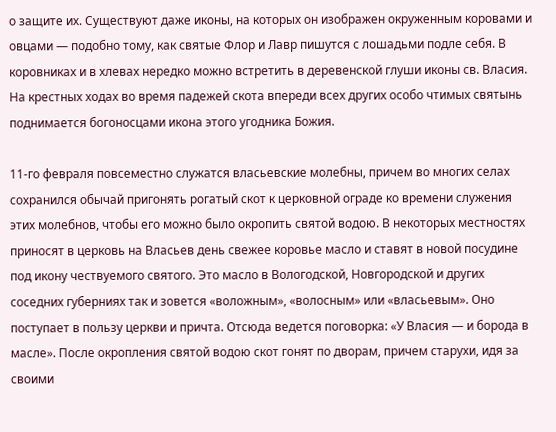о защите их. Существуют даже иконы, на которых он изображен окруженным коровами и овцами — подобно тому, как святые Флор и Лавр пишутся с лошадьми подле себя. В коровниках и в хлевах нередко можно встретить в деревенской глуши иконы св. Власия. На крестных ходах во время падежей скота впереди всех других особо чтимых святынь поднимается богоносцами икона этого угодника Божия.

11-го февраля повсеместно служатся власьевские молебны, причем во многих селах сохранился обычай пригонять рогатый скот к церковной ограде ко времени служения этих молебнов, чтобы его можно было окропить святой водою. В некоторых местностях приносят в церковь на Власьев день свежее коровье масло и ставят в новой посудине под икону чествуемого святого. Это масло в Вологодской, Новгородской и других соседних губерниях так и зовется «воложным», «волосным» или «власьевым». Оно поступает в пользу церкви и причта. Отсюда ведется поговорка: «У Власия — и борода в масле». После окропления святой водою скот гонят по дворам, причем старухи, идя за своими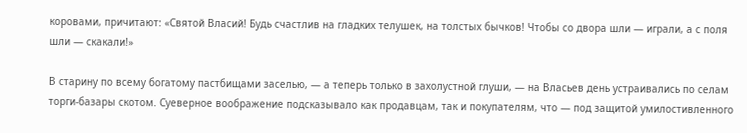коровами, причитают: «Святой Власий! Будь счастлив на гладких телушек, на толстых бычков! Чтобы со двора шли — играли, а с поля шли — скакали!»

В старину по всему богатому пастбищами заселью, — а теперь только в захолустной глуши, — на Власьев день устраивались по селам торги-базары скотом. Суеверное воображение подсказывало как продавцам, так и покупателям, что — под защитой умилостивленного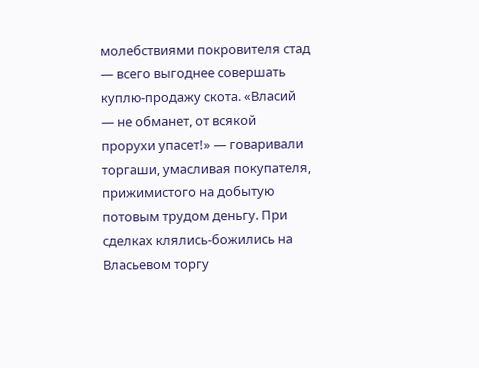молебствиями покровителя стад — всего выгоднее совершать куплю-продажу скота. «Власий — не обманет, от всякой прорухи упасет!» — говаривали торгаши, умасливая покупателя, прижимистого на добытую потовым трудом деньгу. При сделках клялись-божились на Власьевом торгу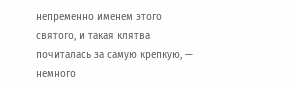непременно именем этого святого, и такая клятва почиталась за самую крепкую, — немного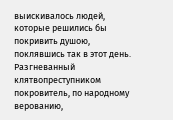выискивалось людей, которые решились бы покривить душою, поклявшись так в этот день. Разгневанный клятвопреступником покровитель, по народному верованию,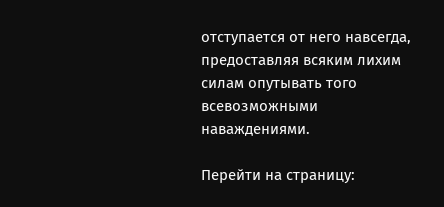отступается от него навсегда, предоставляя всяким лихим силам опутывать того всевозможными наваждениями.

Перейти на страницу: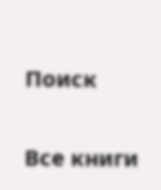Поиск

Все книги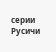серии Русичи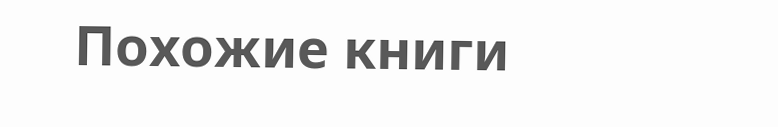Похожие книги